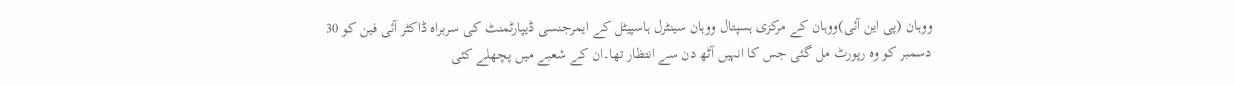ووہان (پی این آئی)ووہان کے مرکزی ہسپتال ووہان سینٹرل ہاسپیٹل کے ایمرجنسی ڈیپارٹمنٹ کی سربراہ ڈاکٹر آئی فین کو 30 دسمبر کو وہ رپورٹ مل گئی جس کا انہیں آٹھ دن سے انتظار تھا۔ان کے شعبے میں پچھلے کئی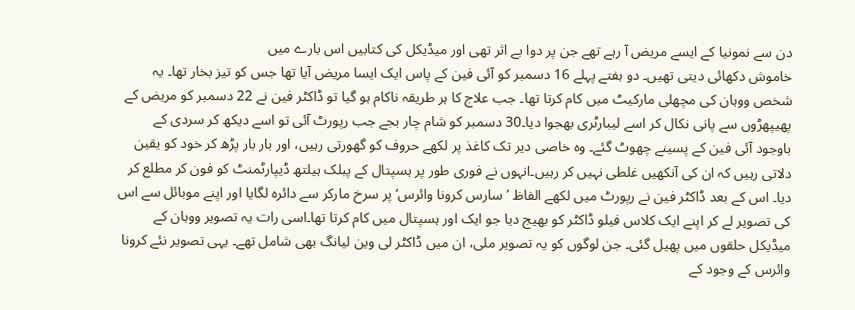دن سے نمونیا کے ایسے مریض آ رہے تھے جن پر دوا بے اثر تھی اور میڈیکل کی کتابیں اس بارے میں
خاموش دکھائی دیتی تھیں۔ دو ہفتے پہلے 16 دسمبر کو آئی فین کے پاس ایک ایسا مریض آیا تھا جس کو تیز بخار تھا۔ یہ شخص ووہان کی مچھلی مارکیٹ میں کام کرتا تھا۔ جب علاج کا ہر طریقہ ناکام ہو گیا تو ڈاکٹر فین نے 22 دسمبر کو مریض کے پھیپھڑوں سے پانی نکال کر اسے لیبارٹری بھجوا دیا۔30 دسمبر کو شام چار بجے جب رپورٹ آئی تو اسے دیکھ کر سردی کے باوجود آئی فین کے پسینے چھوٹ گئے۔ وہ خاصی دیر تک کاغذ پر لکھے حروف کو گھورتی رہیں، اور بار بار پڑھ کر خود کو یقین دلاتی رہیں کہ ان کی آنکھیں غلطی نہیں کر رہیں۔انہوں نے فوری طور پر ہسپتال کے پبلک ہیلتھ ڈیپارٹمنٹ کو فون کر مطلع کر دیا۔ اس کے بعد ڈاکٹر فین نے رپورٹ میں لکھے الفاظ ’سارس کرونا وائرس‘ پر سرخ مارکر سے دائرہ لگایا اور اپنے موبائل سے اس کی تصویر لے کر اپنے ایک کلاس فیلو ڈاکٹر کو بھیج دیا جو ایک اور ہسپتال میں کام کرتا تھا۔اسی رات یہ تصویر ووہان کے میڈیکل حلقوں میں پھیل گئی۔ جن لوگوں کو یہ تصویر ملی، ان میں ڈاکٹر لی وین لیانگ بھی شامل تھے۔ یہی تصویر نئے کرونا وائرس کے وجود کے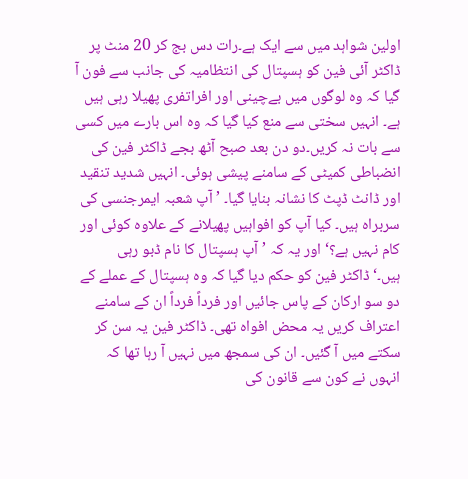اولین شواہد میں سے ایک ہے۔رات دس بج کر 20 منٹ پر ڈاکٹر آئی فین کو ہسپتال کی انتظامیہ کی جانب سے فون آ گیا کہ وہ لوگوں میں بےچینی اور افراتفری پھیلا رہی ہیں ہے۔ انہیں سختی سے منع کیا گیا کہ وہ اس بارے میں کسی سے بات نہ کریں۔دو دن بعد صبح آٹھ بجے ڈاکٹر فین کی انضباطی کمیٹی کے سامنے پیشی ہوئی۔ انہیں شدید تنقید اور ڈانٹ ڈپٹ کا نشانہ بنایا گیا۔ ’آپ شعبہ ایمرجنسی کی سربراہ ہیں۔ کیا آپ کو افواہیں پھیلانے کے علاوہ کوئی اور کام نہیں ہے؟‘ اور یہ کہ ’آپ ہسپتال کا نام ڈبو رہی ہیں۔‘ڈاکٹر فین کو حکم دیا گیا کہ وہ ہسپتال کے عملے کے دو سو ارکان کے پاس جائیں اور فرداً فرداً ان کے سامنے اعتراف کریں یہ محض افواہ تھی۔ ڈاکٹر فین یہ سن کر سکتے میں آ گئیں۔ ان کی سمجھ میں نہیں آ رہا تھا کہ انہوں نے کون سے قانون کی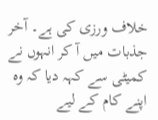خلاف ورزی کی ہے۔ آخر جذبات میں آ کر انہوں نے کمیٹی سے کہہ دیا کہ وہ اپنے کام کے لیے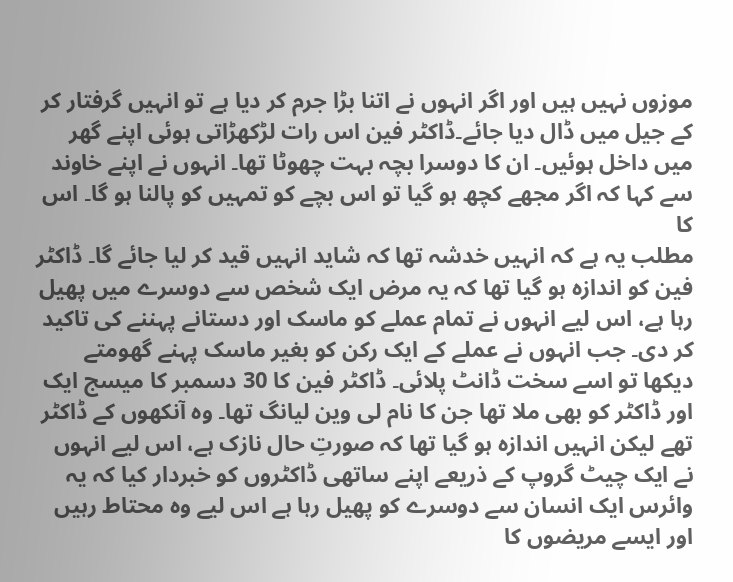موزوں نہیں ہیں اور اگر انہوں نے اتنا بڑا جرم کر دیا ہے تو انہیں گرفتار کر کے جیل میں ڈال دیا جائے۔ڈاکٹر فین اس رات لڑکھڑاتی ہوئی اپنے گھر میں داخل ہوئیں۔ ان کا دوسرا بچہ بہت چھوٹا تھا۔ انہوں نے اپنے خاوند سے کہا کہ اگر مجھے کچھ ہو گیا تو اس بچے کو تمہیں کو پالنا ہو گا۔ اس کا
مطلب یہ ہے کہ انہیں خدشہ تھا کہ شاید انہیں قید کر لیا جائے گا۔ ڈاکٹر فین کو اندازہ ہو گیا تھا کہ یہ مرض ایک شخص سے دوسرے میں پھیل رہا ہے، اس لیے انہوں نے تمام عملے کو ماسک اور دستانے پہننے کی تاکید کر دی۔ جب انہوں نے عملے کے ایک رکن کو بغیر ماسک پہنے گھومتے دیکھا تو اسے سخت ڈانٹ پلائی۔ ڈاکٹر فین کا 30 دسمبر کا میسج ایک اور ڈاکٹر کو بھی ملا تھا جن کا نام لی وین لیانگ تھا۔ وہ آنکھوں کے ڈاکٹر تھے لیکن انہیں اندازہ ہو گیا تھا کہ صورتِ حال نازک ہے، اس لیے انہوں نے ایک چیٹ گروپ کے ذریعے اپنے ساتھی ڈاکٹروں کو خبردار کیا کہ یہ وائرس ایک انسان سے دوسرے کو پھیل رہا ہے اس لیے وہ محتاط رہیں اور ایسے مریضوں کا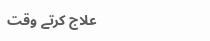علاج کرتے وقت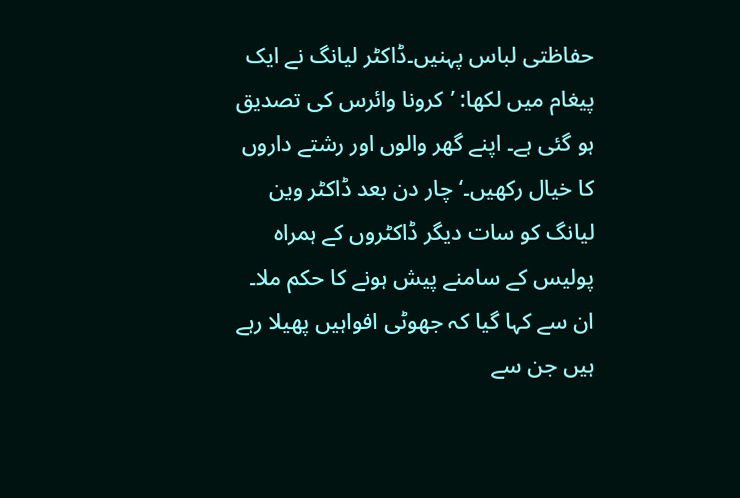حفاظتی لباس پہنیں۔ڈاکٹر لیانگ نے ایک پیغام میں لکھا: ’کرونا وائرس کی تصدیق ہو گئی ہے۔ اپنے گھر والوں اور رشتے داروں کا خیال رکھیں۔‘چار دن بعد ڈاکٹر وین لیانگ کو سات دیگر ڈاکٹروں کے ہمراہ پولیس کے سامنے پیش ہونے کا حکم ملا۔ ان سے کہا گیا کہ جھوٹی افواہیں پھیلا رہے ہیں جن سے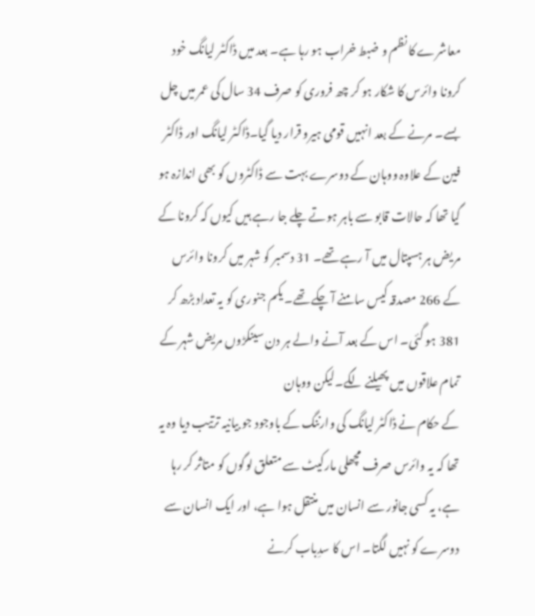معاشرے کا نظم و ضبط خراب ہو رہا ہے۔ بعد میں ڈاکٹر لیانگ خود کرونا وائرس کا شکار ہو کر چھ فروری کو صرف 34 سال کی عمر میں چل بسے۔ مرنے کے بعد انہیں قومی ہیرو قرار دیا گیا۔ڈاکٹر لیانگ اور ڈاکٹر فین کے علاوہ ووہان کے دوسرے بہت سے ڈاکٹروں کو بھی اندازہ ہو گیا تھا کہ حالات قابو سے باہر ہوتے چلے جا رہے ہیں کیوں کہ کرونا کے مریض ہر ہسپتال میں آ رہے تھے۔ 31 دسمبر کو شہر میں کرونا وائرس کے 266 مصدقہ کیس سامنے آ چکے تھے۔ یکم جنوری کو یہ تعداد بڑھ کر 381 ہو گئی۔ اس کے بعد آنے والے ہر دن سینکڑوں مریض شہر کے تمام علاقوں میں پھیلنے لگے۔لیکن ووہان
کے حکام نے ڈاکٹر لیانگ کی وارننگ کے باوجود جو بیانیہ ترتیب دیا وہ یہ تھا کہ یہ وائرس صرف مچھلی مارکیٹ سے متعلق لوگوں کو متاثر کر رہا ہے، یہ کسی جانور سے انسان میں منتقل ہوا ہے، اور ایک انسان سے دوسرے کو نہیں لگتا۔ اس کا سدِباب کرنے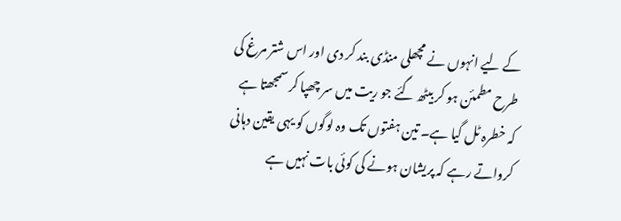کے لیے انہوں نے مچھلی منڈی بند کر دی اور اس شتر مرغ کی طرح مطمئن ہو کر بیٹھ گئے جو ریت میں سر چھپا کر سمجھتا ہے کہ خطرہ ٹل گیا ہے۔ تین ہفتوں تک وہ لوگوں کو یہی یقین دہانی کرواتے رہے کہ پریشان ہونے کی کوئی بات نہیں ہے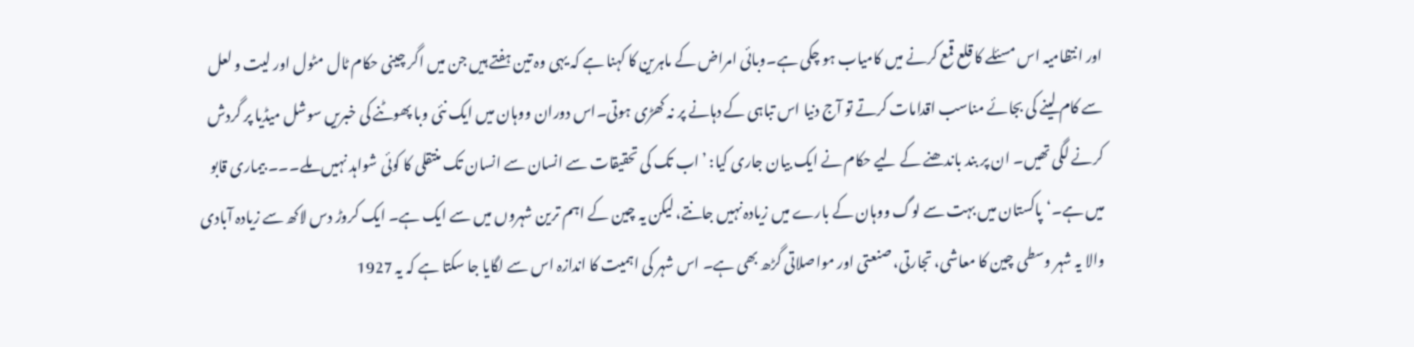اور انتظامیہ اس مسئلے کا قلع قمع کرنے میں کامیاب ہو چکی ہے۔وبائی امراض کے ماہرین کا کہنا ہے کہ یہی وہ تین ہفتے ہیں جن میں اگر چینی حکام ٹال مٹول اور لیت و لعل سے کام لینے کی بجائے مناسب اقدامات کرتے تو آج دنیا اس تباہی کے دہانے پر نہ کھڑی ہوتی۔اس دوران ووہان میں ایک نئی وبا پھوٹنے کی خبریں سوشل میڈیا پر گردش کرنے لگی تھیں۔ ان پر بند باندھنے کے لیے حکام نے ایک بیان جاری کیا: ’اب تک کی تحقیقات سے انسان سے انسان تک منتقلی کا کوئی شواہد نہیں ملے۔۔۔ بیماری قابو میں ہے۔‘پاکستان میں بہت سے لوگ ووہان کے بارے میں زیادہ نہیں جانتے، لیکن یہ چین کے اہم ترین شہروں میں سے ایک ہے۔ ایک کروڑ دس لاکھ سے زیادہ آبادی والا یہ شہر وسطی چین کا معاشی، تجارتی، صنعتی اور مواصلاتی گڑھ بھی ہے۔ اس شہر کی اہمیت کا اندازہ اس سے لگایا جا سکتا ہے کہ یہ 1927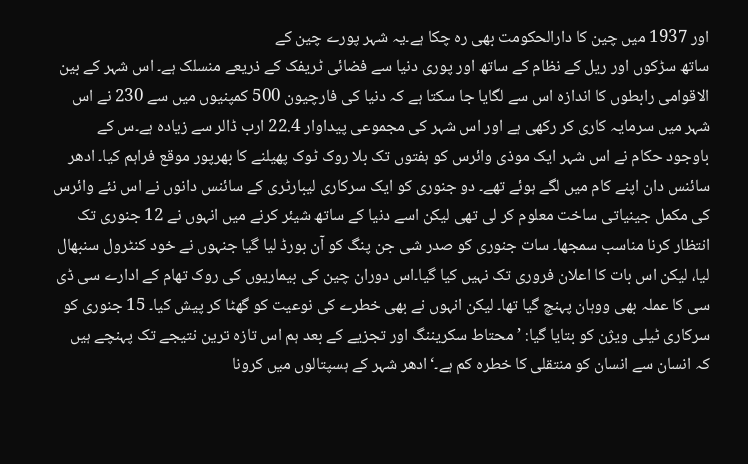اور 1937 میں چین کا دارالحکومت بھی رہ چکا ہے۔یہ شہر پورے چین کے
ساتھ سڑکوں اور ریل کے نظام کے ساتھ اور پوری دنیا سے فضائی ٹریفک کے ذریعے منسلک ہے۔ اس شہر کے بین الاقوامی رابطوں کا اندازہ اس سے لگایا جا سکتا ہے کہ دنیا کی فارچیون 500 کمپنیوں میں سے 230 نے اس شہر میں سرمایہ کاری کر رکھی ہے اور اس شہر کی مجموعی پیداوار 22.4 ارب ڈالر سے زیادہ ہے۔س کے باوجود حکام نے اس شہر ایک موذی وائرس کو ہفتوں تک بلا روک ٹوک پھیلنے کا بھرپور موقع فراہم کیا۔ ادھر سائنس دان اپنے کام میں لگے ہوئے تھے۔ دو جنوری کو ایک سرکاری لیبارٹری کے سائنس دانوں نے اس نئے وائرس کی مکمل جینیاتی ساخت معلوم کر لی تھی لیکن اسے دنیا کے ساتھ شیئر کرنے میں انہوں نے 12 جنوری تک انتظار کرنا مناسب سمجھا۔ سات جنوری کو صدر شی جن پنگ کو آن بورڈ لیا گیا جنہوں نے خود کنٹرول سنبھال لیا، لیکن اس بات کا اعلان فروری تک نہیں کیا گیا۔اس دوران چین کی بیماریوں کی روک تھام کے ادارے سی ڈی سی کا عملہ بھی ووہان پہنچ گیا تھا۔ لیکن انہوں نے بھی خطرے کی نوعیت کو گھٹا کر پیش کیا۔ 15 جنوری کو سرکاری ٹیلی ویژن کو بتایا گیا: ’محتاط سکریننگ اور تجزیے کے بعد ہم اس تازہ ترین نتیجے تک پہنچے ہیں کہ انسان سے انسان کو منتقلی کا خطرہ کم ہے۔‘ادھر شہر کے ہسپتالوں میں کرونا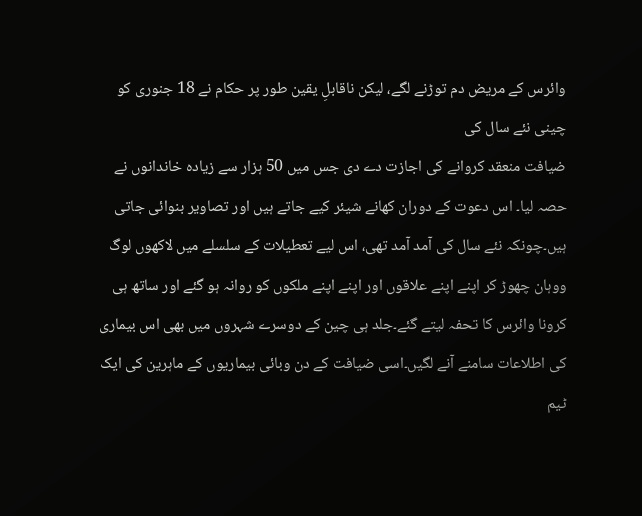وائرس کے مریض دم توڑنے لگے، لیکن ناقابلِ یقین طور پر حکام نے 18 جنوری کو چینی نئے سال کی
ضیافت منعقد کروانے کی اجازت دے دی جس میں 50 ہزار سے زیادہ خاندانوں نے حصہ لیا۔ اس دعوت کے دوران کھانے شیئر کیے جاتے ہیں اور تصاویر بنوائی جاتی ہیں۔چونکہ نئے سال کی آمد آمد تھی، اس لیے تعطیلات کے سلسلے میں لاکھوں لوگ ووہان چھوڑ کر اپنے اپنے علاقوں اور اپنے اپنے ملکوں کو روانہ ہو گئے اور ساتھ ہی کرونا وائرس کا تحفہ لیتے گئے۔جلد ہی چین کے دوسرے شہروں میں بھی اس بیماری کی اطلاعات سامنے آنے لگیں۔اسی ضیافت کے دن وبائی بیماریوں کے ماہرین کی ایک ٹیم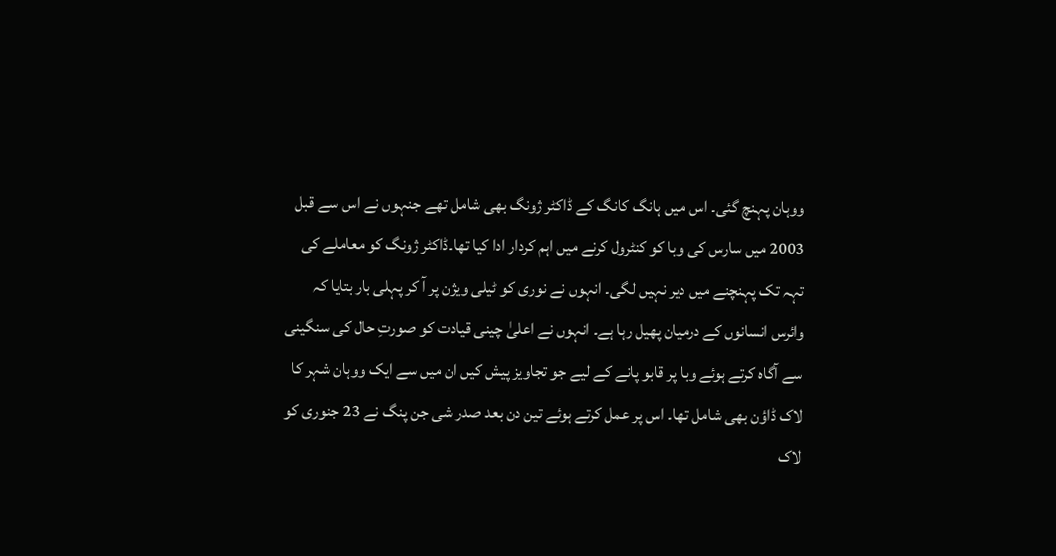ووہان پہنچ گئی۔ اس میں ہانگ کانگ کے ڈاکٹر ژونگ بھی شامل تھے جنہوں نے اس سے قبل 2003 میں سارس کی وبا کو کنٹرول کرنے میں اہم کردار ادا کیا تھا۔ڈاکٹر ژونگ کو معاملے کی تہہ تک پہنچنے میں دیر نہیں لگی۔ انہوں نے نوری کو ٹیلی ویژن پر آ کر پہلی بار بتایا کہ وائرس انسانوں کے درمیان پھیل رہا ہے۔ انہوں نے اعلیٰ چینی قیادت کو صورتِ حال کی سنگینی سے آگاہ کرتے ہوئے وبا پر قابو پانے کے لیے جو تجاویز پیش کیں ان میں سے ایک ووہان شہر کا لاک ڈاؤن بھی شامل تھا۔ اس پر عمل کرتے ہوئے تین دن بعد صدر شی جن پنگ نے 23 جنوری کو لاک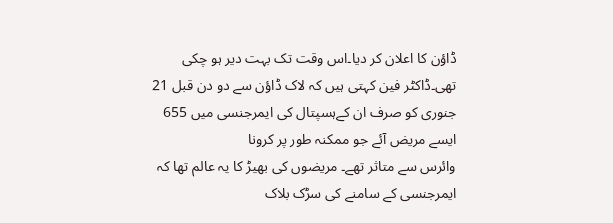ڈاؤن کا اعلان کر دیا۔اس وقت تک بہت دیر ہو چکی تھی۔ڈاکٹر فین کہتی ہیں کہ لاک ڈاؤن سے دو دن قبل 21 جنوری کو صرف ان کےہسپتال کی ایمرجنسی میں 655 ایسے مریض آئے جو ممکنہ طور پر کرونا
وائرس سے متاثر تھے۔ مریضوں کی بھیڑ کا یہ عالم تھا کہ ایمرجنسی کے سامنے کی سڑک بلاک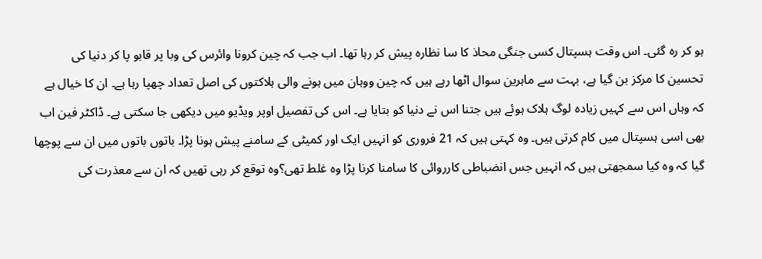ہو کر رہ گئی۔ اس وقت ہسپتال کسی جنگی محاذ کا سا نظارہ پیش کر رہا تھا۔ اب جب کہ چین کرونا وائرس کی وبا پر قابو پا کر دنیا کی تحسین کا مرکز بن گیا ہے، بہت سے ماہرین سوال اٹھا رہے ہیں کہ چین ووہان میں ہونے والی ہلاکتوں کی اصل تعداد چھپا رہا ہے۔ ان کا خیال ہے کہ وہاں اس سے کہیں زیادہ لوگ ہلاک ہوئے ہیں جتنا اس نے دنیا کو بتایا ہے۔ اس کی تفصیل اوپر ویڈیو میں دیکھی جا سکتی ہے۔ ڈاکٹر فین اب بھی اسی ہسپتال میں کام کرتی ہیں۔ وہ کہتی ہیں کہ 21 فروری کو انہیں ایک اور کمیٹی کے سامنے پیش ہونا پڑا۔ باتوں باتوں میں ان سے پوچھا گیا کہ وہ کیا سمجھتی ہیں کہ انہیں جس انضباطی کارروائی کا سامنا کرنا پڑا وہ غلط تھی؟وہ توقع کر رہی تھیں کہ ان سے معذرت کی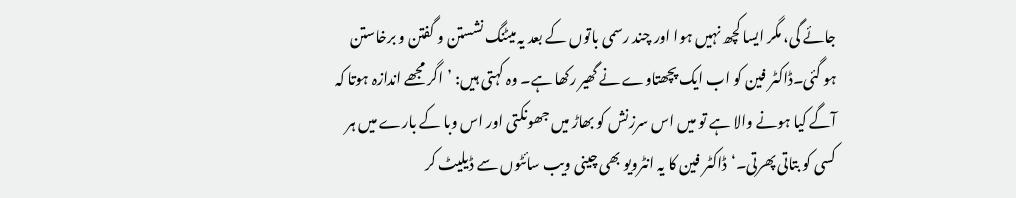جائے گی، مگر ایسا کچھ نہیں ہوا اور چند رسمی باتوں کے بعد یہ میٹنگ نشستن و گفتن و برخاستن ہو گئی۔ڈاکٹر فین کو اب ایک پچھتاوے نے گھیر رکھا ہے۔ وہ کہتی ہیں: ’اگر مجھے اندازہ ہوتا کہ آگے کیا ہونے والا ہے تو میں اس سرزنش کو بھاڑ میں جھونکتی اور اس وبا کے بارے میں ہر کسی کو بتاتی پھرتی۔‘ڈاکٹر فین کا یہ انٹرویو بھی چینی ویب سائٹوں سے ڈیلیٹ کر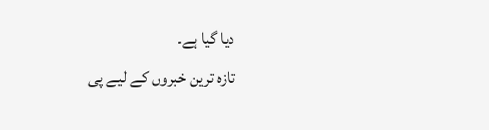دیا گیا ہے۔
تازہ ترین خبروں کے لیے پی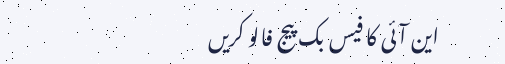این آئی کا فیس بک پیج فالو کریں